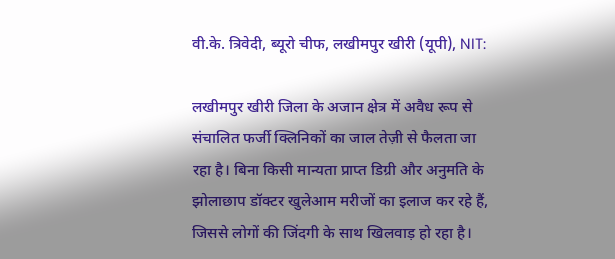वी.के. त्रिवेदी, ब्यूरो चीफ, लखीमपुर खीरी (यूपी), NIT:

लखीमपुर खीरी जिला के अजान क्षेत्र में अवैध रूप से संचालित फर्जी क्लिनिकों का जाल तेज़ी से फैलता जा रहा है। बिना किसी मान्यता प्राप्त डिग्री और अनुमति के झोलाछाप डॉक्टर खुलेआम मरीजों का इलाज कर रहे हैं, जिससे लोगों की जिंदगी के साथ खिलवाड़ हो रहा है।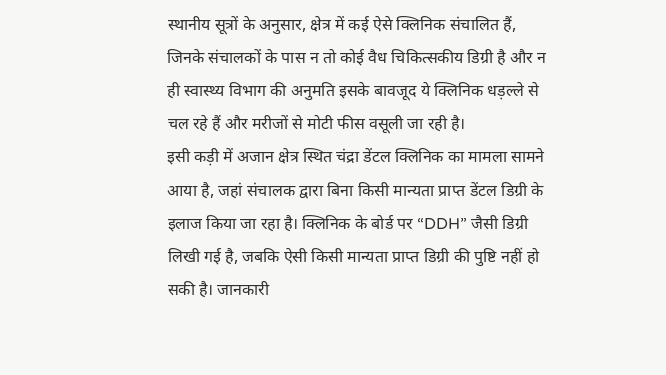स्थानीय सूत्रों के अनुसार, क्षेत्र में कई ऐसे क्लिनिक संचालित हैं, जिनके संचालकों के पास न तो कोई वैध चिकित्सकीय डिग्री है और न ही स्वास्थ्य विभाग की अनुमति इसके बावजूद ये क्लिनिक धड़ल्ले से चल रहे हैं और मरीजों से मोटी फीस वसूली जा रही है।
इसी कड़ी में अजान क्षेत्र स्थित चंद्रा डेंटल क्लिनिक का मामला सामने आया है, जहां संचालक द्वारा बिना किसी मान्यता प्राप्त डेंटल डिग्री के इलाज किया जा रहा है। क्लिनिक के बोर्ड पर “DDH” जैसी डिग्री लिखी गई है, जबकि ऐसी किसी मान्यता प्राप्त डिग्री की पुष्टि नहीं हो सकी है। जानकारी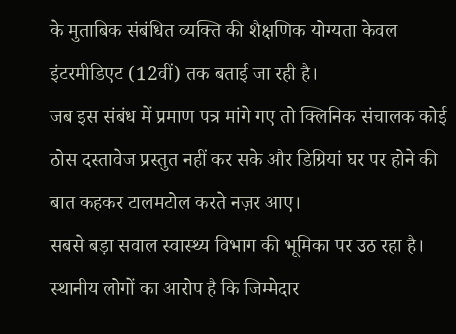के मुताबिक संबंधित व्यक्ति की शैक्षणिक योग्यता केवल इंटरमीडिएट (12वीं) तक बताई जा रही है।
जब इस संबंध में प्रमाण पत्र मांगे गए तो क्लिनिक संचालक कोई ठोस दस्तावेज प्रस्तुत नहीं कर सके और डिग्रियां घर पर होने की बात कहकर टालमटोल करते नज़र आए।
सबसे बड़ा सवाल स्वास्थ्य विभाग की भूमिका पर उठ रहा है। स्थानीय लोगों का आरोप है कि जिम्मेदार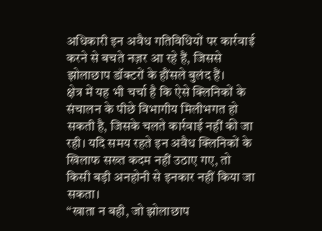अधिकारी इन अवैध गतिविधियों पर कार्रवाई करने से बचते नज़र आ रहे हैं, जिससे झोलाछाप डॉक्टरों के हौंसले बुलंद हैं।
क्षेत्र में यह भी चर्चा है कि ऐसे क्लिनिकों के संचालन के पीछे विभागीय मिलीभगत हो सकती है, जिसके चलते कार्रवाई नहीं की जा रही। यदि समय रहते इन अवैध क्लिनिकों के खिलाफ सख्त कदम नहीं उठाए गए, तो किसी बड़ी अनहोनी से इनकार नहीं किया जा सकता।
“खाता न बही, जो झोलाछाप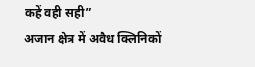कहें वही सही”
अजान क्षेत्र में अवैध क्लिनिकों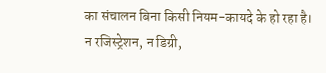का संचालन बिना किसी नियम-कायदे के हो रहा है। न रजिस्ट्रेशन, न डिग्री,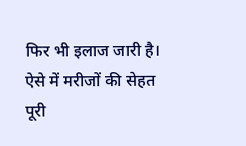फिर भी इलाज जारी है। ऐसे में मरीजों की सेहत पूरी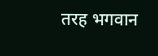तरह भगवान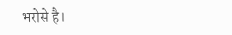भरोसे है।